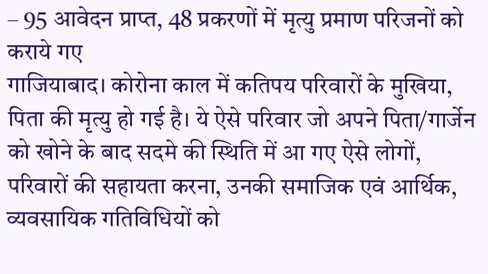– 95 आवेदन प्राप्त, 48 प्रकरणों में मृत्यु प्रमाण परिजनों को कराये गए
गाजियाबाद। कोरोना काल में कतिपय परिवारों के मुखिया, पिता की मृत्यु हो गई है। ये ऐसे परिवार जो अपने पिता/गार्जेन को खोने के बाद सदमे की स्थिति में आ गए ऐसे लोगों, परिवारों की सहायता करना, उनकी समाजिक एवं आर्थिक, व्यवसायिक गतिविधियों को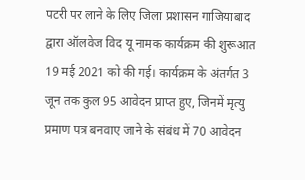पटरी पर लाने के लिए जिला प्रशासन गाजियाबाद द्वारा ऑलवेज विद यू नामक कार्यक्रम की शुरूआत 19 मई 2021 को की गई। कार्यक्रम के अंतर्गत 3 जून तक कुल 95 आवेदन प्राप्त हुए, जिनमें मृत्यु प्रमाण पत्र बनवाए जाने के संबंध में 70 आवेदन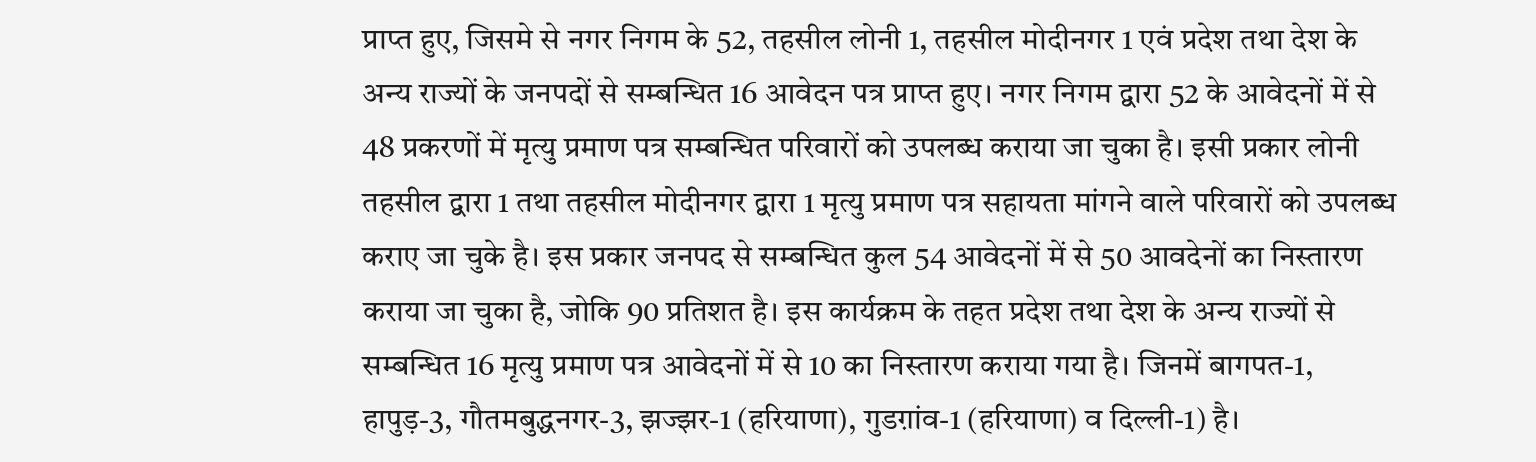प्राप्त हुए, जिसमे से नगर निगम के 52, तहसील लोनी 1, तहसील मोदीनगर 1 एवं प्रदेश तथा देश के अन्य राज्यों के जनपदों से सम्बन्धित 16 आवेदन पत्र प्राप्त हुए। नगर निगम द्वारा 52 के आवेदनों में से 48 प्रकरणों में मृत्यु प्रमाण पत्र सम्बन्धित परिवारों को उपलब्ध कराया जा चुका है। इसी प्रकार लोनी तहसील द्वारा 1 तथा तहसील मोदीनगर द्वारा 1 मृत्यु प्रमाण पत्र सहायता मांगने वाले परिवारों को उपलब्ध कराए जा चुके है। इस प्रकार जनपद से सम्बन्धित कुल 54 आवेदनों में से 50 आवदेनों का निस्तारण कराया जा चुका है, जोकि 90 प्रतिशत है। इस कार्यक्रम के तहत प्रदेश तथा देश के अन्य राज्यों से सम्बन्धित 16 मृत्यु प्रमाण पत्र आवेदनों में से 10 का निस्तारण कराया गया है। जिनमें बागपत-1, हापुड़-3, गौतमबुद्धनगर-3, झज्झर-1 (हरियाणा), गुडग़ांव-1 (हरियाणा) व दिल्ली-1) है।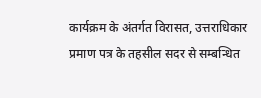कार्यक्रम के अंतर्गत विरासत, उत्तराधिकार प्रमाण पत्र के तहसील सदर से सम्बन्धित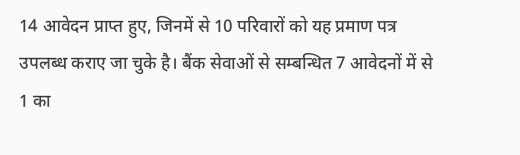14 आवेदन प्राप्त हुए, जिनमें से 10 परिवारों को यह प्रमाण पत्र उपलब्ध कराए जा चुके है। बैंक सेवाओं से सम्बन्धित 7 आवेदनों में से 1 का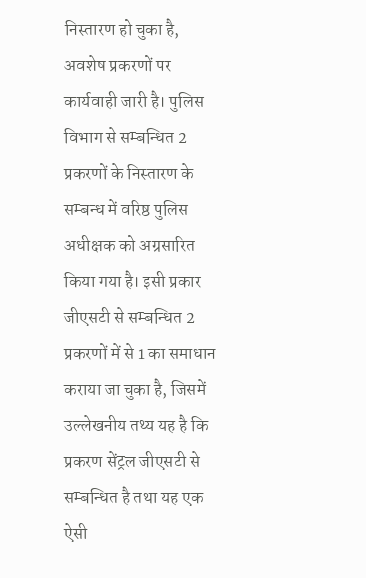निस्तारण हो चुका है, अवशेष प्रकरणों पर कार्यवाही जारी है। पुलिस विभाग से सम्बन्धित 2 प्रकरणों के निस्तारण के सम्बन्ध में वरिष्ठ पुलिस अधीक्षक को अग्रसारित किया गया है। इसी प्रकार जीएसटी से सम्बन्धित 2 प्रकरणों में से 1 का समाधान कराया जा चुका है, जिसमें उल्लेखनीय तथ्य यह है कि प्रकरण सेंट्रल जीएसटी से सम्बन्धित है तथा यह एक ऐसी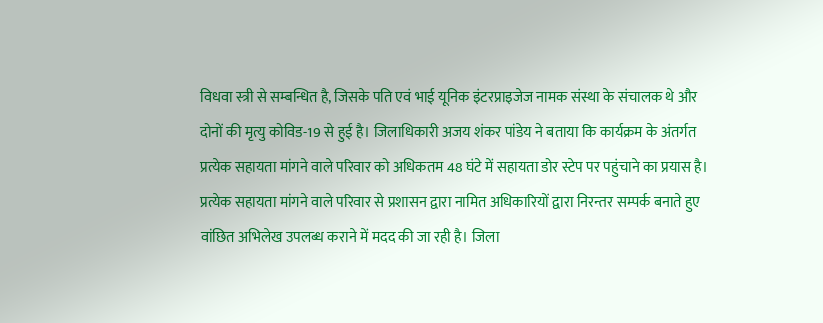विधवा स्त्री से सम्बन्धित है, जिसके पति एवं भाई यूनिक इंटरप्राइजेज नामक संस्था के संचालक थे और दोनों की मृत्यु कोविड-19 से हुई है। जिलाधिकारी अजय शंकर पांडेय ने बताया कि कार्यक्रम के अंतर्गत प्रत्येक सहायता मांगने वाले परिवार को अधिकतम 48 घंटे में सहायता डोर स्टेप पर पहुंचाने का प्रयास है। प्रत्येक सहायता मांगने वाले परिवार से प्रशासन द्वारा नामित अधिकारियों द्वारा निरन्तर सम्पर्क बनाते हुए वांछित अभिलेख उपलब्ध कराने में मदद की जा रही है। जिला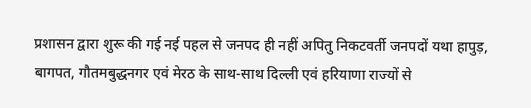प्रशासन द्वारा शुरू की गई नई पहल से जनपद ही नहीं अपितु निकटवर्ती जनपदों यथा हापुड़, बागपत, गौतमबुद्धनगर एवं मेरठ के साथ-साथ दिल्ली एवं हरियाणा राज्यों से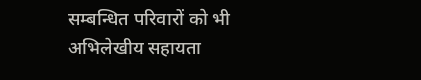सम्बन्धित परिवारों को भी अभिलेखीय सहायता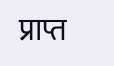प्राप्त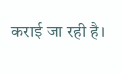कराई जा रही है।